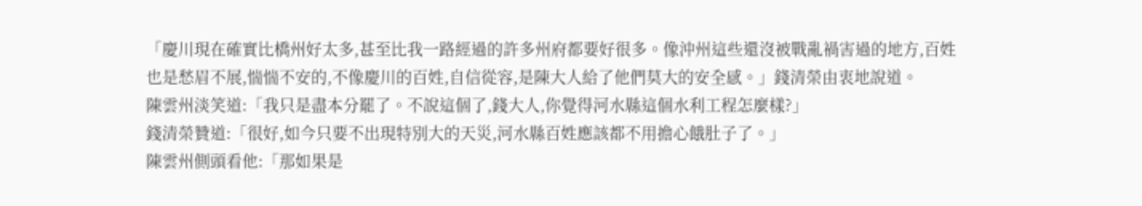「慶川現在確實比橋州好太多,甚至比我一路經過的許多州府都要好很多。像沖州這些還沒被戰亂禍害過的地方,百姓也是愁眉不展,惴惴不安的,不像慶川的百姓,自信從容,是陳大人給了他們莫大的安全感。」錢清榮由衷地說道。
陳雲州淡笑道:「我只是盡本分罷了。不說這個了,錢大人,你覺得河水縣這個水利工程怎麼樣?」
錢清榮贊道:「很好,如今只要不出現特別大的天災,河水縣百姓應該都不用擔心餓肚子了。」
陳雲州側頭看他:「那如果是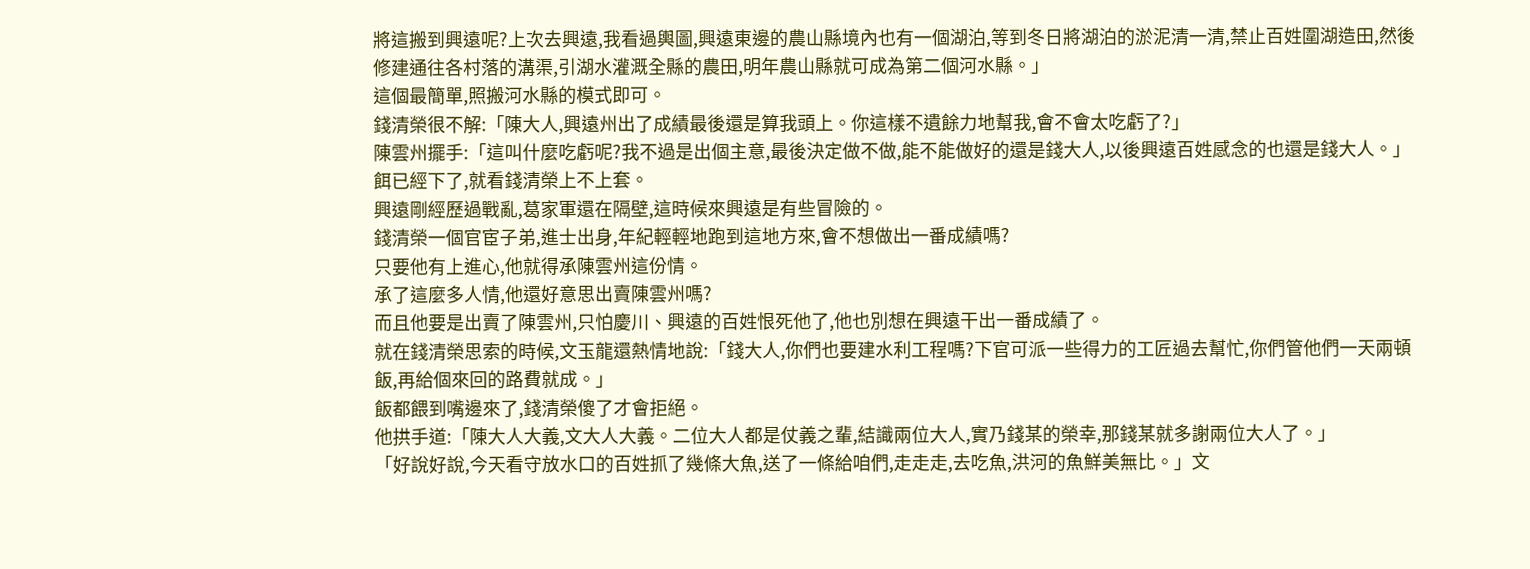將這搬到興遠呢?上次去興遠,我看過輿圖,興遠東邊的農山縣境內也有一個湖泊,等到冬日將湖泊的淤泥清一清,禁止百姓圍湖造田,然後修建通往各村落的溝渠,引湖水灌溉全縣的農田,明年農山縣就可成為第二個河水縣。」
這個最簡單,照搬河水縣的模式即可。
錢清榮很不解:「陳大人,興遠州出了成績最後還是算我頭上。你這樣不遺餘力地幫我,會不會太吃虧了?」
陳雲州擺手:「這叫什麼吃虧呢?我不過是出個主意,最後決定做不做,能不能做好的還是錢大人,以後興遠百姓感念的也還是錢大人。」
餌已經下了,就看錢清榮上不上套。
興遠剛經歷過戰亂,葛家軍還在隔壁,這時候來興遠是有些冒險的。
錢清榮一個官宦子弟,進士出身,年紀輕輕地跑到這地方來,會不想做出一番成績嗎?
只要他有上進心,他就得承陳雲州這份情。
承了這麼多人情,他還好意思出賣陳雲州嗎?
而且他要是出賣了陳雲州,只怕慶川、興遠的百姓恨死他了,他也別想在興遠干出一番成績了。
就在錢清榮思索的時候,文玉龍還熱情地說:「錢大人,你們也要建水利工程嗎?下官可派一些得力的工匠過去幫忙,你們管他們一天兩頓飯,再給個來回的路費就成。」
飯都餵到嘴邊來了,錢清榮傻了才會拒絕。
他拱手道:「陳大人大義,文大人大義。二位大人都是仗義之輩,結識兩位大人,實乃錢某的榮幸,那錢某就多謝兩位大人了。」
「好說好說,今天看守放水口的百姓抓了幾條大魚,送了一條給咱們,走走走,去吃魚,洪河的魚鮮美無比。」文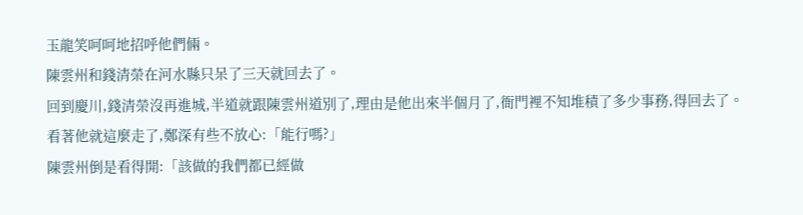玉龍笑呵呵地招呼他們倆。
陳雲州和錢清榮在河水縣只呆了三天就回去了。
回到慶川,錢清榮沒再進城,半道就跟陳雲州道別了,理由是他出來半個月了,衙門裡不知堆積了多少事務,得回去了。
看著他就這麼走了,鄭深有些不放心:「能行嗎?」
陳雲州倒是看得開:「該做的我們都已經做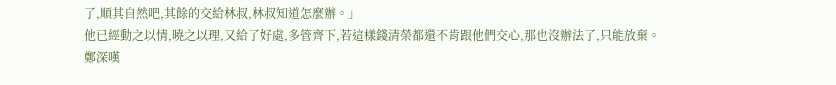了,順其自然吧,其餘的交給林叔,林叔知道怎麼辦。」
他已經動之以情,曉之以理,又給了好處,多管齊下,若這樣錢清榮都還不肯跟他們交心,那也沒辦法了,只能放棄。
鄭深嘆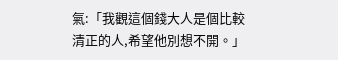氣:「我觀這個錢大人是個比較清正的人,希望他別想不開。」